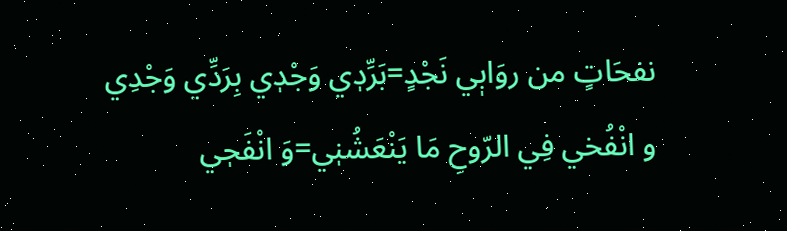نفحَاتٍ من روَابٖي نَجْدٍ=بَرِّدٖي وَجْدٖي بِرَدِّي وَجْدِي
و انْفُخي فِي الرّوحِ مَا يَنْعَشُنٖي=وَ انْفَحٖي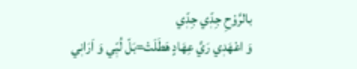بالرَّوْحِ جِدّٖي جِدّٖي
وَ اعْهَدٖي رَيَّ عِهَادٍ هَطَلَتْ=بَلّ لُبّٖي وَ اَرَانٖي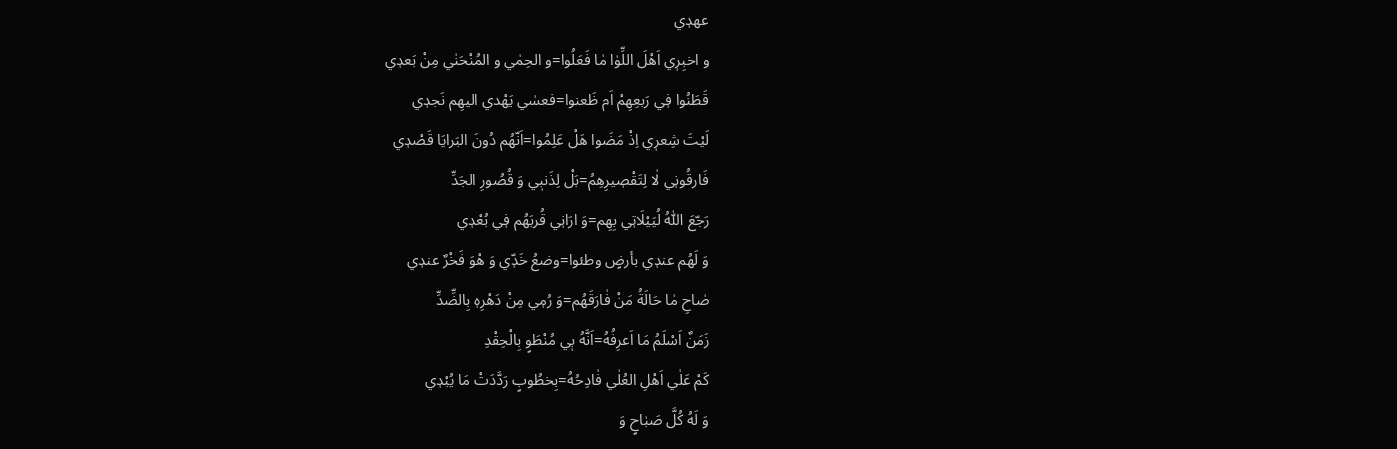عهدٖي
و اخبِرٖي اَهْلَ اللِّوٰا مٰا فَعَلُوا=و الحِمٰي و المُنْحَنٰي مِنْ بَعدٖي
قَطَنُوا فٖي رَبعِهِمْ اَم ظَعنوا=فعسٰي يَهْدي اليهِم نَجدٖي
لَيْتَ شِعرٖي اِذْ مَضَوا هَلْ عَلِمُوا=اَنّهُم دُونَ البَرايَا قَصْدٖي
فَارقُونٖي لٰا لِتَقْصٖيرِهِمُ=بَلْ لِذَنبٖي وَ قُصُورِ الجَدِّ
رَجّعَ اللّٰهُ لُيَيْلَاتٖي بِهِم=وَ ارَانٖي قُربَهُم فٖي بُعْدٖي
وَ لَهُم عندٖي بأرضٍ وطئوا=وضعُ خَدّٖي وَ هْوَ فَخْرٌ عندٖي
صٰاحِ مٰا حَالَةُ مَنْ فٰارَقَهُم=وَ رُمٖي مِنْ دَهْرِهٖ بِالضِّدِّ
زَمَنٌ اَسْلَمُ مَا اَعرِفُهُ=اَنَّهُ بٖي مُنْطَوٍ بِالْحِقْدِ
كَمْ عَلٰي اَهْلِ العُلٰي فٰادِحُهُ=بِخطُوبٍ رَدَّدَتْ مَا يُبْدٖي
وَ لَهُ كُلَّ صَبٰاحٍ وَ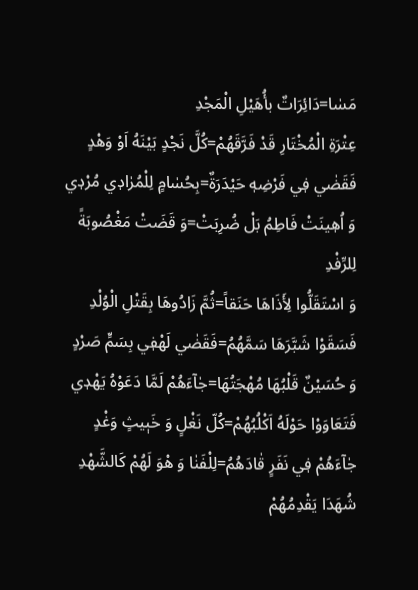مَسٰا=دَائِرَاتٌ بأُهَيْلِ الْمَجْدِ
عِتْرَةِ الْمُخْتَارِ قَدْ فَرَّقَهُمْ=كُلَّ نَجْدٍ بَيْنَهُ اَوْ وَهْدٍ
فَقَضٰي فٖي فَرْضِهٖ حَيْدَرَةٌ=بِحُسٰامٍ لِلْمُرٰادٖي مُرْدٖي
وَ اُهٖينَتْ فَاطِمُ بَلْ ضُرِبَتْ=وَ قَضَتْ مَغْصُوبَةً لِلرِّفْدِ
وَ اسْتَقَلُّوا لِأَذَاهَا حَنَقاً=ثُمَّ زَادُوهَا بِقَتْلِ الْوُلْدِ
فَسَقَوْا شَبَّرَهَا سَمَّهُمُ=فَقَضٰي لَهْفٖي بِسَمٍّ صَرْدٍ
وَ حُسَيْنٌ قَلْبُهَا مُهْجَتُهَا=جٰاۤءَهُمْ لَمَّا دَعَوْهُ يَهْدٖي
فَتَعَاوَوْا حَوْلَهُ اَكْلُبُهُمْ=كُلّ نَغْلٍ وَ خَبٖيثٍ وَغْدٍ
جٰاۤءَهُمْ فٖي نَفَرٍ قٰادَهُمُ=لِلْفَنٰا وَ هْوَ لَهُمْ كَالشَّهْدِ
شُهَدَا يَقْدِمُهُمْ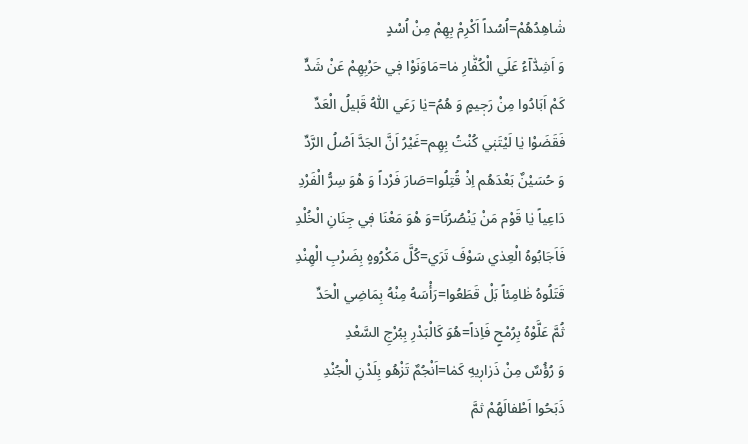شٰاهِدُهُمْ=اُسُداً اَكْرِمْ بِهِمْ مِنْ اُسْدٍ
وَ اَشِدّٰاۤءُ عَلَي الْكُفّٰارِ مٰا=مَاوَنَوْا فٖي حَرْبِهِمْ عَنْ شَدٍّ
كَمْ اَبَادُوا مِنْ رَجٖيمٍ وَ هُمُ=يٰا رَعَي اللّٰهُ قَلٖيلُ الْعَدِّ
فَقَضَوْا يٰا لَيْتَنٖي كُنْتُ بِهِم=غَيْرُ اَنَّ الجَدَّ اَصْلُ الرَّدِّ
وَ حُسَيْنٌ بَعْدَهُم اِذْ قُتِلُوا=صَارَ فَرْداً وَ هْوَ سِرُّ الْفَرْدِ
دَاعِياً يٰا قَوْم مَنْ يَنْصُرُنَا=وَ هْوَ مَعْنَا فٖي جِنَانِ الْخُلْدِ
فَاَجَابُوهُ الْعِدٰي سَوْفَ تَرَي=كُلَّ مَكْرُوهٍ بِضَرْبِ الْهِنْدِ
قَتَلُوهُ ظٰامِئاً بَلْ قَطَعُوا=رَأْسَهُ مِنْهُ بِمَاضِي الْحَدِّ
ثُمَّ عَلَّوْهُ بِرُمْحٍ فَاِذاً=هُوَ كَالْبَدْرِ بِبُرْجِ السَّعْدِ
وَ رُؤُسٌ مِنْ ذَرٰارٖيهِ كَمٰا=اَنْجُمٌ تَزْهُو بِلَدْنِ الْجُنْدِ
ذَبَحُوا اَطْفالَهُمْ ثمَّ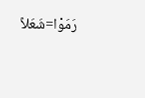رَمَوْا=شَعَلاً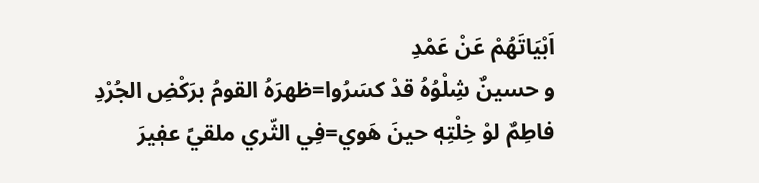اَبْيَاتَهُمْ عَنْ عَمْدِ
و حسينٌ شِلْوُهُ قدْ كسَرُوا=ظهرَهُ القومُ برَكْضِ الجُرْدِ
فاطِمٌ لوْ خِلْتِهٖ حينَ هَوي=فِي الثّري ملقيً عفٖيرَ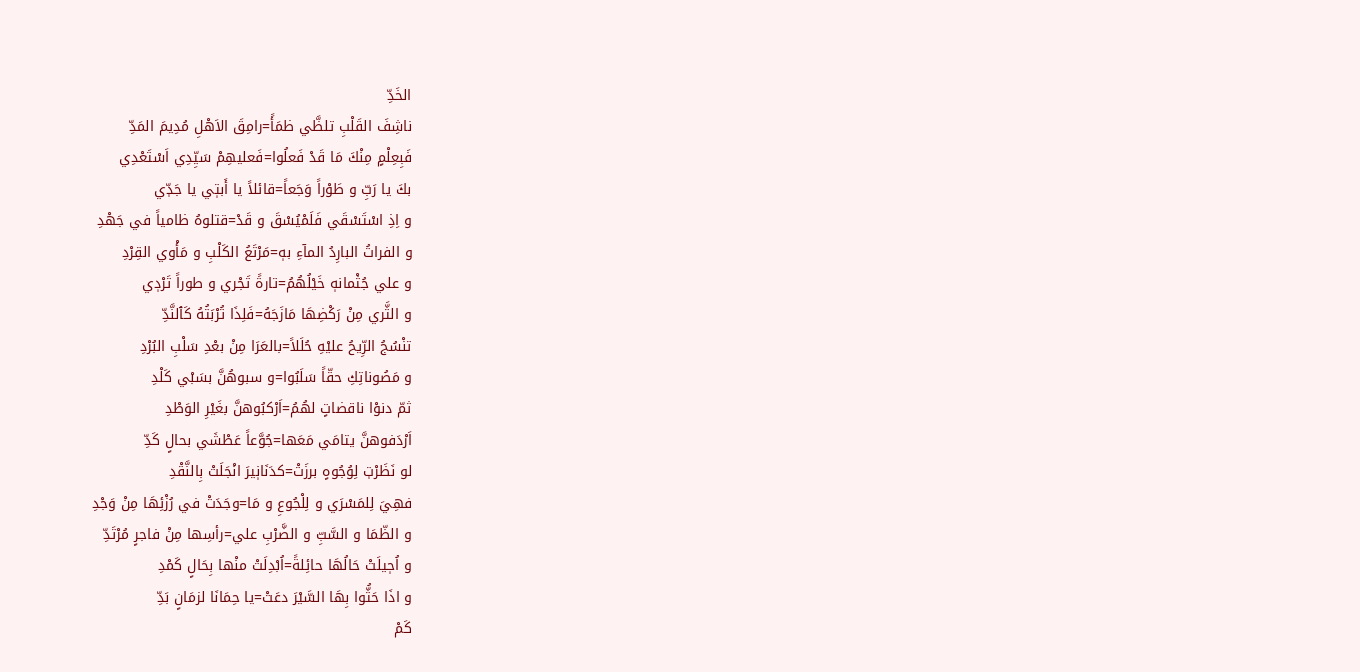الخَدِّ
ناشِفَ القَلْبِ تلظَّي ظمَأً=رامِقَ الاَهْلِ مُدِيمَ المَدِّ
فَبِعِلْمٍ مِنْكَ مَا قَدْ فَعلُوا=فَعليهِمْ سَيِّدِي اَسْتَعْدِي
بكَ يا رَبِّ و طَوْراً وَجَعاً=قائلاً يا أَبتٖي يا جَدّٖي
و اِذِ اسْتَسْقَي فَلَمْيُسْقَ و قَدْ=قتلوهُ ظامياً في جَهْدِ
و الفراتُ البارِدُ الماۤءِ بهٖ=مَرْتَعُ الكَلْبِ و مَأْوي القِرْدِ
و علي جُثْمانهٖ خَيْلُهُمُ=تارةً تَجْري و طوراً تَرْدٖي
و الثَّري مِنْ رَكْضِهَا مَازَجَهُ=فَلِذَا تُرْبَتُهُ كَٱلنَّدِّ
تنْسُجُ الرِّيحُ عليْهِ حُلَلاً=بالعَرَا مِنْ بعْدِ سَلْبِ البُرْدِ
و مَصُوناتِكِ حقّاً سَلَبُوا=و سبوهُنَّ بسَبْي كَلْدِ
ثمّ دنوْا ناقضاتٍ لهُمُ=اَرْكبُوهنَّ بغَيْرِ الوَطْدِ
اَرْدَفوهنَّ يتامَي مَعَها=جُوَّعاً عَطْشَي بحالٍ كَدِّ
لو نَظَرْتٖ لِوُجُوهٍ برزَتْ=كدَنَانٖيرَ انْجَلَتْ بِالنَّقْدِ
فهِيَ لِلمَسْرَي و لِلْجُوعِ و مَا=وجَدَتْ في رُزْئِهَا مِنْ وَجْدِ
و الظّمَا و السَّبِّ و الضَّرْبِ علي=رأسِها مِنْ فاجرٍ مُرْتَدِّ
و اُحٖيلَتْ حَالُهَا حائِلةً=اُبْدِلَتْ منْها بِحَالٍ كَمْدِ
و اذَا حَثُّوا بِهَا السَّيْرَ دعَتْ=يا حِمَانَا لزمَانٍ بَدِّ
كَمْ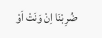ضُرِبْنَا اِنْ وَنَتْ اَوْ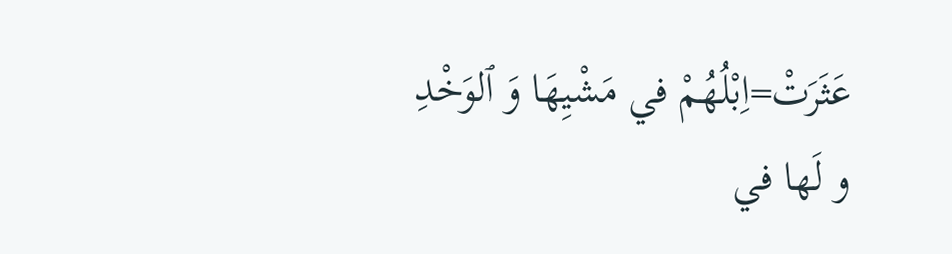عَثَرَتْ=اِبْلُهُمْ في مَشْيِهَا وَ ٱلوَخْدِ
و لَها في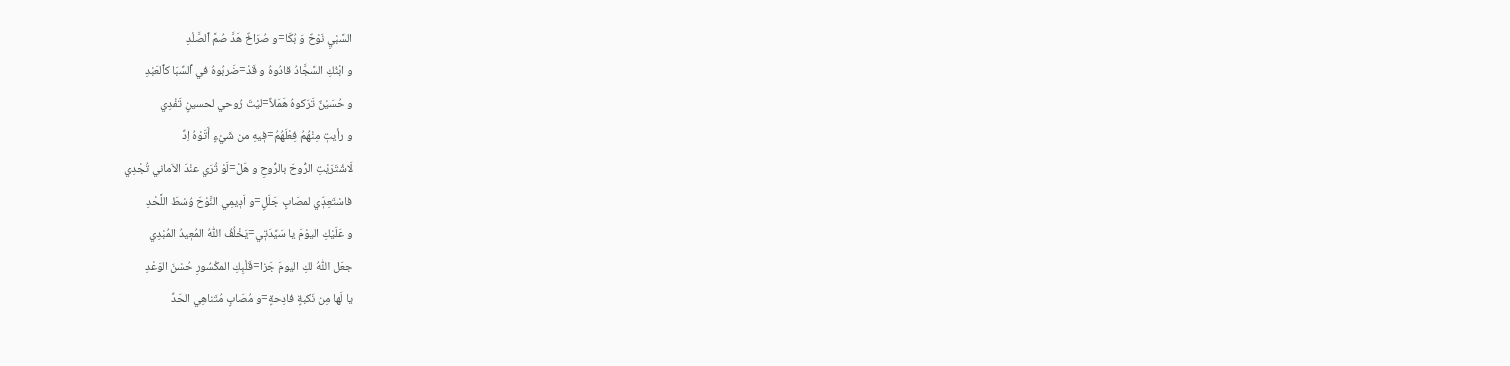السَّبْيِ نَوْحٌ وَ بُكَا=و صُرَاخٌ هَدَّ صُمَّ ٱلصَّلْدِ
و ابْنُكِ السَّجَّادُ قادُوهُ و قَدْ=ضَربُوهُ في ٱلسِّبَا كٱلعَبْدِ
و حُسَيْنٌ تَرَكوهُ هَمَلاً=ليْتَ رُوحي لحسينٍ تَفْدِي
و رأيتٖ مِنْهُمُ فِعْلَهُمُ=فٖيهِ من شَيْءٍ أَتَوْهُ اِدِّ
لَاشْتَرَيْتِ الرُّوحَ بالرُّوحِ و هَلْ=لَوْ تُرَي عنْدَ الاَماني تُجْدِي
فاسْتَعِدّٖي لمصَابٍ جَلَلٍ=و اَدٖيمِي النَّوْحَ وُسْطَ اللَّحْدِ
و عَلَيْكِ اليوْمَ يا سَيِّدَتٖي=يَخْلُفُ اللّٰهُ المُعٖيدُ المُبْدِي
جعَل اللّٰهُ لكِ اليومَ جَزا=قَلْبِكِ المكْسُورِ حُسْنَ الوَعْدِ
يا لَها مِن نَكبةٍ فادِحةٍ=و مُصَابٍ مُتَناهِي الحَدِّ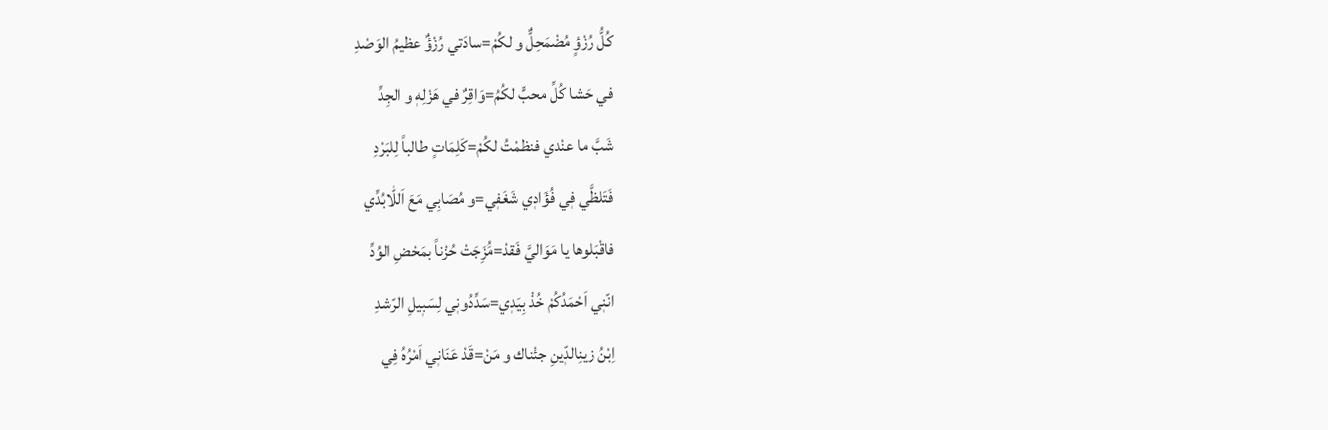كُلُّ رُزْؤٍ مُضْمَحِلٌّ و لكُمْ=سادَتي رُزْؤٌ عظيمُ الوَصْدِ
في حَشا كُلِّ محبٍّ لكُمُ=وَاقِرٌ في هَزْلِهٖ و الجِدِّ
شَبَّ ما عنْدي فنظمْتُ لكُمْ=كَلِمَاتٍ طالباً لِلبَرْدِ
فَتَلظَّي فٖي فُؤَادٖي شَغَفٖي=و مُصَابِي مَعَ اَللّٰابُدِّي
فاقْبَلوها يا مَوَاليَّ فَقدْ=مَُزَِجَتْ حُزْناً بمَحْضِ الوُدِّ
انّنٖي اَحْمَدُكُمْ خُذْ بِيَدٖي=سَدِّدُونٖي لِسَبٖيلِ الرّشدِ
اِبْنُ زينِالدّٖينِ جئْناك و مَنْ=قَدْ عَنَانٖي اَمْرُهُ فِي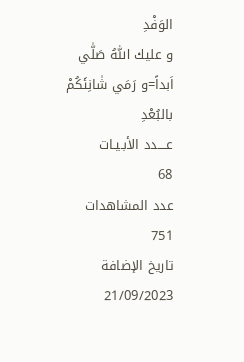الوَفْدِ
و عليك اللّٰهُ صَلّٰي اَبداً=و رَمَي شٰانِئَكُمْ بالبُعْدِ
عــــدد الأبـيـات
68
عدد المشاهدات
751
تاريخ الإضافة
21/09/2023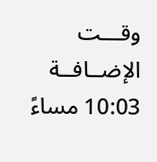وقـــت الإضــافــة
10:03 مساءً